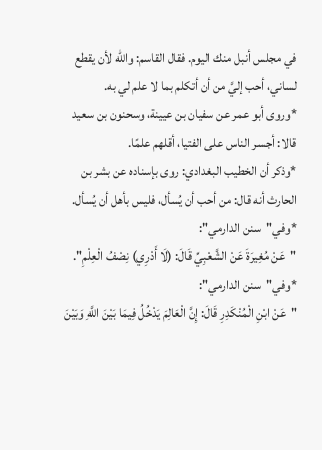في مجلس أنبل منك اليوم. فقال القاسم: والله لأن يقطع لساني، أحب إليَّ من أن أتكلم بما لا علم لي به.
*وروى أبو عمر عن سفيان بن عيينة، وسحنون بن سعيد قالا: أجسر الناس على الفتيا، أقلهم علمًا.
*وذكر أن الخطيب البغدادي: روى بإسناده عن بشر بن الحارث أنه قال: من أحب أن يُسأل، فليس بأهل أن يُسأل.
*وفي"سنن الدارمي":
"عَنْ مُغِيرَةَ عَنْ الشَّعْبِيِّ قَالَ: (لَا أَدْرِي) نِصْفُ الْعِلْمِ".
*وفي"سنن الدارمي":
"عَنْ ابْنِ الْمُنْكَدِرِ قَالَ: إِنَّ الْعَالِمَ يَدْخُلُ فِيمَا بَيْنَ اللَّهِ وَبَيْنَ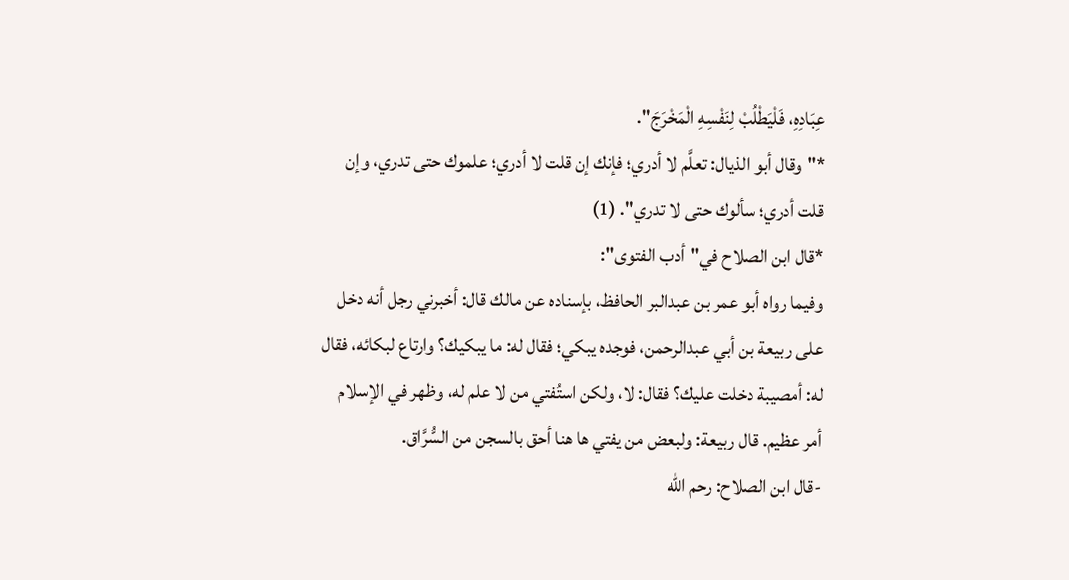عِبَادِهِ، فَلْيَطْلُبْ لِنَفْسِهِ الْمَخْرَجَ".
*"وقال أبو الذيال: تعلَّم لا أدري؛ فإنك إن قلت لا أدري؛ علموك حتى تدري، وإن قلت أدري؛ سألوك حتى لا تدري". (1)
*قال ابن الصلاح في"أدب الفتوى":
وفيما رواه أبو عمر بن عبدالبر الحافظ، بإسناده عن مالك قال: أخبرني رجل أنه دخل على ربيعة بن أبي عبدالرحمن، فوجده يبكي؛ فقال له: ما يبكيك؟ وارتاع لبكائه، فقال له: أمصيبة دخلت عليك؟ فقال: لا، ولكن استُفتي من لا علم له، وظهر في الإسلام أمر عظيم. قال ربيعة: ولبعض من يفتي ها هنا أحق بالسجن من السُّرَّاق.
-قال ابن الصلاح: رحم الله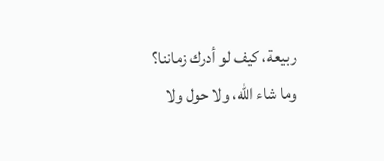ربيعة، كيف لو أدرك زماننا؟ وما شاء الله، ولا حول ولا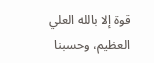قوة إلا بالله العلي العظيم، وحسبنا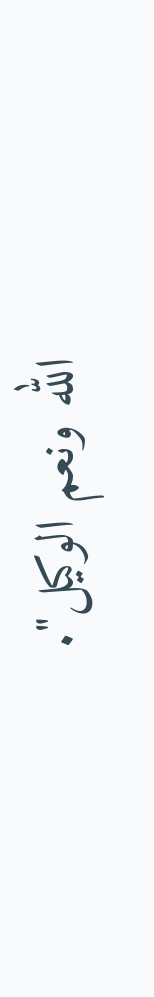الله ونعم الوكيل".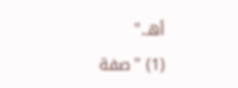أهـ."
(1) "صفة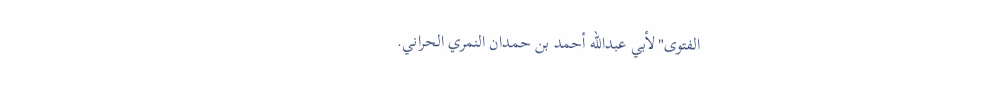الفتوى"لأبي عبدالله أحمد بن حمدان النمري الحراني.